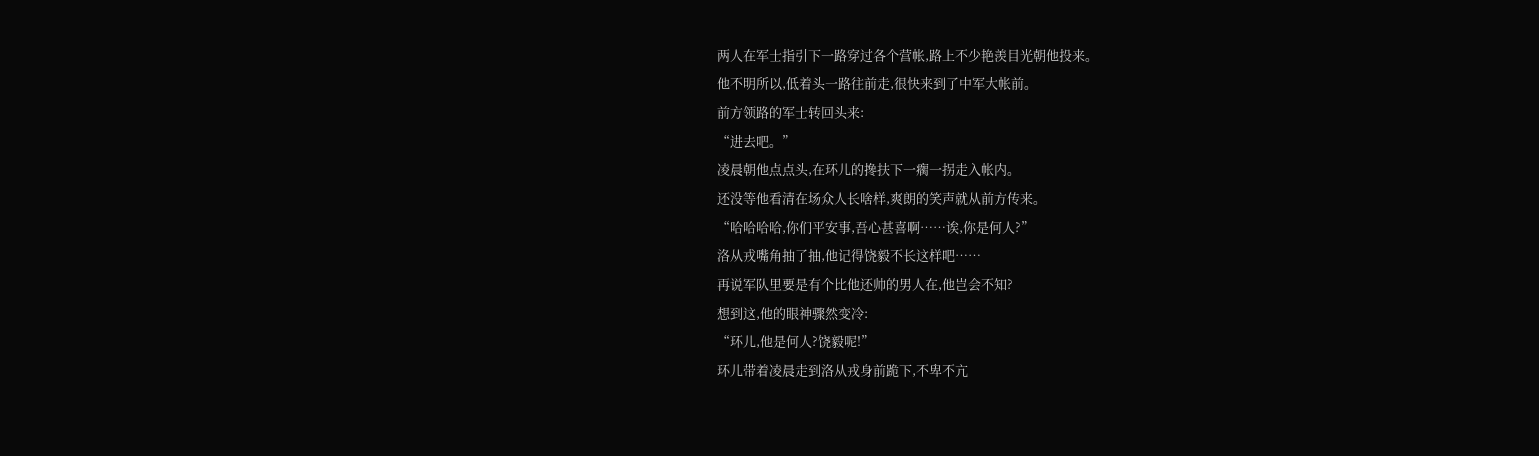两人在军士指引下一路穿过各个营帐,路上不少艳羡目光朝他投来。
他不明所以,低着头一路往前走,很快来到了中军大帐前。
前方领路的军士转回头来:
“进去吧。”
凌晨朝他点点头,在环儿的搀扶下一瘸一拐走入帐内。
还没等他看清在场众人长啥样,爽朗的笑声就从前方传来。
“哈哈哈哈,你们平安事,吾心甚喜啊……诶,你是何人?”
洛从戎嘴角抽了抽,他记得饶毅不长这样吧……
再说军队里要是有个比他还帅的男人在,他岂会不知?
想到这,他的眼神骤然变冷:
“环儿,他是何人?饶毅呢!”
环儿带着凌晨走到洛从戎身前跪下,不卑不亢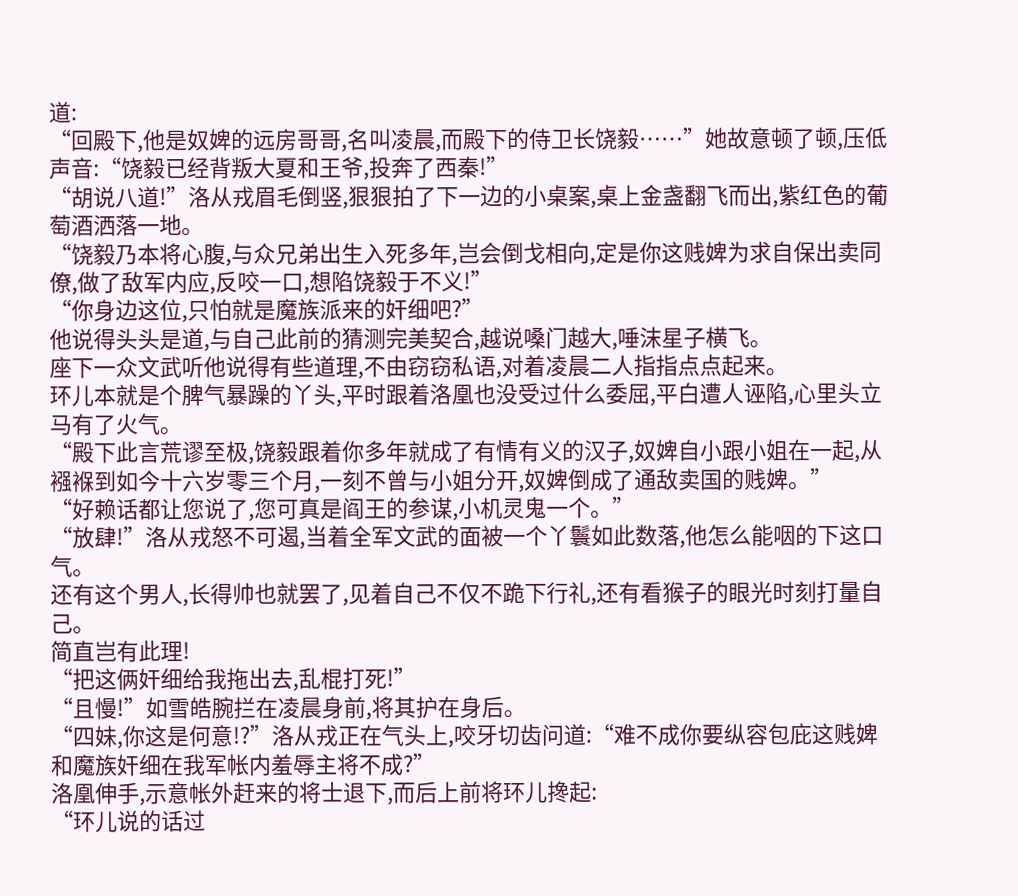道:
“回殿下,他是奴婢的远房哥哥,名叫凌晨,而殿下的侍卫长饶毅……”她故意顿了顿,压低声音:“饶毅已经背叛大夏和王爷,投奔了西秦!”
“胡说八道!”洛从戎眉毛倒竖,狠狠拍了下一边的小桌案,桌上金盏翻飞而出,紫红色的葡萄酒洒落一地。
“饶毅乃本将心腹,与众兄弟出生入死多年,岂会倒戈相向,定是你这贱婢为求自保出卖同僚,做了敌军内应,反咬一口,想陷饶毅于不义!”
“你身边这位,只怕就是魔族派来的奸细吧?”
他说得头头是道,与自己此前的猜测完美契合,越说嗓门越大,唾沫星子横飞。
座下一众文武听他说得有些道理,不由窃窃私语,对着凌晨二人指指点点起来。
环儿本就是个脾气暴躁的丫头,平时跟着洛凰也没受过什么委屈,平白遭人诬陷,心里头立马有了火气。
“殿下此言荒谬至极,饶毅跟着你多年就成了有情有义的汉子,奴婢自小跟小姐在一起,从襁褓到如今十六岁零三个月,一刻不曾与小姐分开,奴婢倒成了通敌卖国的贱婢。”
“好赖话都让您说了,您可真是阎王的参谋,小机灵鬼一个。”
“放肆!”洛从戎怒不可遏,当着全军文武的面被一个丫鬟如此数落,他怎么能咽的下这口气。
还有这个男人,长得帅也就罢了,见着自己不仅不跪下行礼,还有看猴子的眼光时刻打量自己。
简直岂有此理!
“把这俩奸细给我拖出去,乱棍打死!”
“且慢!”如雪皓腕拦在凌晨身前,将其护在身后。
“四妹,你这是何意!?”洛从戎正在气头上,咬牙切齿问道:“难不成你要纵容包庇这贱婢和魔族奸细在我军帐内羞辱主将不成?”
洛凰伸手,示意帐外赶来的将士退下,而后上前将环儿搀起:
“环儿说的话过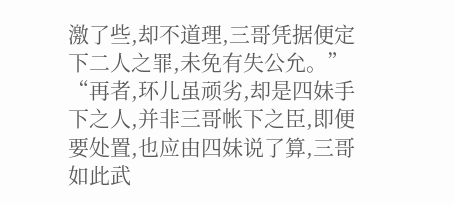激了些,却不道理,三哥凭据便定下二人之罪,未免有失公允。”
“再者,环儿虽顽劣,却是四妹手下之人,并非三哥帐下之臣,即便要处置,也应由四妹说了算,三哥如此武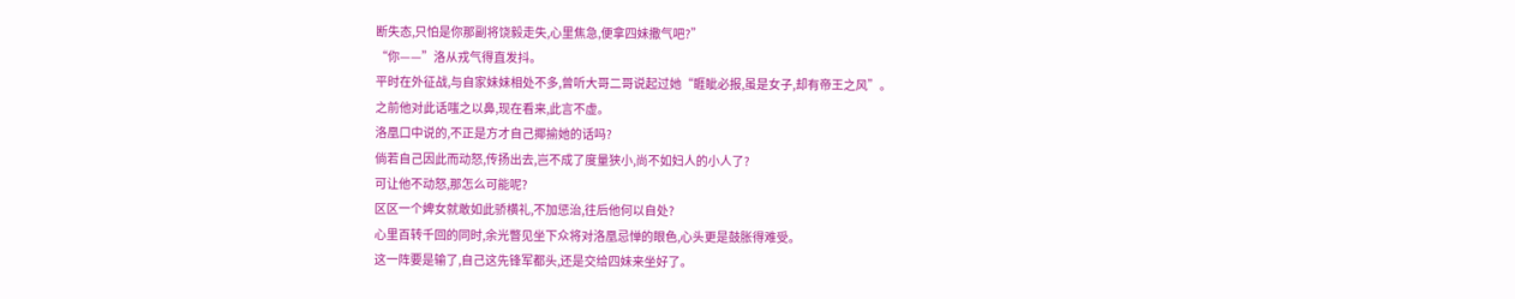断失态,只怕是你那副将饶毅走失,心里焦急,便拿四妹撒气吧?”
“你——”洛从戎气得直发抖。
平时在外征战,与自家妹妹相处不多,曾听大哥二哥说起过她“睚眦必报,虽是女子,却有帝王之风”。
之前他对此话嗤之以鼻,现在看来,此言不虚。
洛凰口中说的,不正是方才自己揶揄她的话吗?
倘若自己因此而动怒,传扬出去,岂不成了度量狭小,尚不如妇人的小人了?
可让他不动怒,那怎么可能呢?
区区一个婢女就敢如此骄横礼,不加惩治,往后他何以自处?
心里百转千回的同时,余光瞥见坐下众将对洛凰忌惮的眼色,心头更是鼓胀得难受。
这一阵要是输了,自己这先锋军都头,还是交给四妹来坐好了。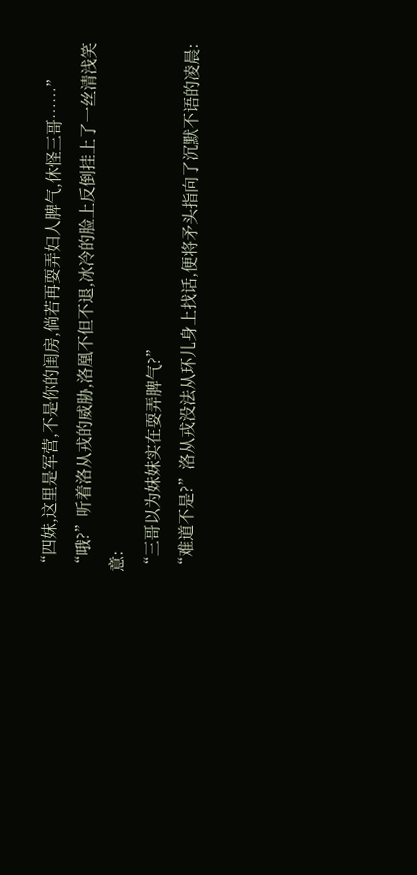“四妹,这里是军营,不是你的闺房,倘若再耍弄妇人脾气,休怪三哥……”
“哦?”听着洛从戎的威胁,洛凰不但不退,冰冷的脸上反倒挂上了一丝清浅笑意:
“三哥以为妹妹实在耍弄脾气?”
“难道不是?”洛从戎没法从环儿身上找话,便将矛头指向了沉默不语的凌晨: